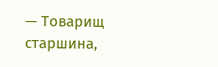— Товарищ старшина,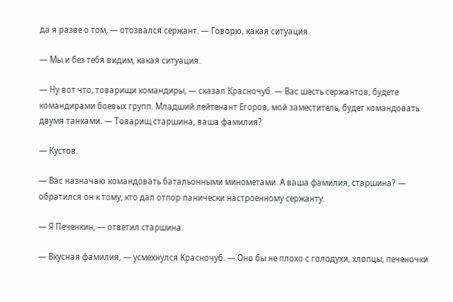да я разве о том, — отозвался сержант. — Говорю, какая ситуация.

— Мы и без тебя видим, какая ситуация.

— Ну вот что, товарищи командиры, — сказал Красночуб. — Вас шесть сержантов, будете командирами боевых групп. Младший лейтенант Егоров, мой заместитель, будет командовать двумя танками. — Товарищ старшина, ваша фамилия?

— Кустов.

— Вас назначаю командовать батальонными минометами. А ваша фамилия, старшина? — обратился он к тому, кто дал отпор панически настроенному сержанту.

— Я Печенкин, — ответил старшина.

— Вкусная фамилия, — усмехнулся Красночуб. — Оно бы не плохо с голодухи, хлопцы, печеночки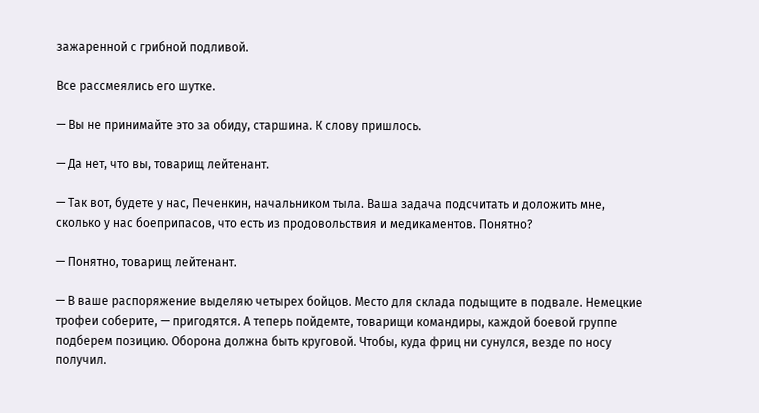зажаренной с грибной подливой.

Все рассмеялись его шутке.

— Вы не принимайте это за обиду, старшина. К слову пришлось.

— Да нет, что вы, товарищ лейтенант.

— Так вот, будете у нас, Печенкин, начальником тыла. Ваша задача подсчитать и доложить мне, сколько у нас боеприпасов, что есть из продовольствия и медикаментов. Понятно?

— Понятно, товарищ лейтенант.

— В ваше распоряжение выделяю четырех бойцов. Место для склада подыщите в подвале. Немецкие трофеи соберите, — пригодятся. А теперь пойдемте, товарищи командиры, каждой боевой группе подберем позицию. Оборона должна быть круговой. Чтобы, куда фриц ни сунулся, везде по носу получил.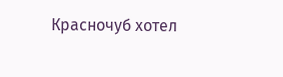Красночуб хотел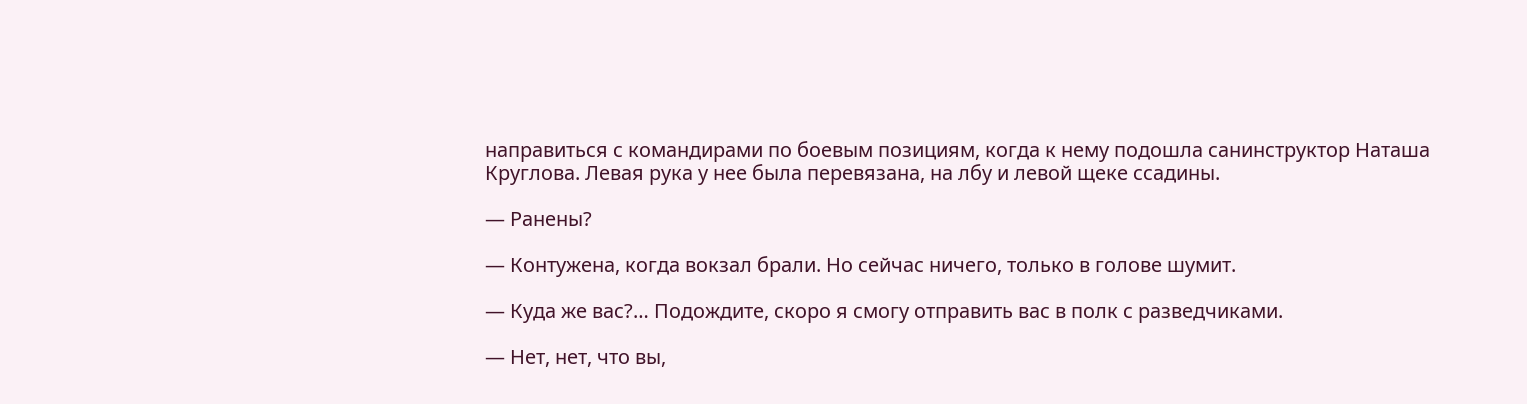направиться с командирами по боевым позициям, когда к нему подошла санинструктор Наташа Круглова. Левая рука у нее была перевязана, на лбу и левой щеке ссадины.

— Ранены?

— Контужена, когда вокзал брали. Но сейчас ничего, только в голове шумит.

— Куда же вас?… Подождите, скоро я смогу отправить вас в полк с разведчиками.

— Нет, нет, что вы,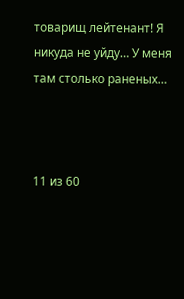товарищ лейтенант! Я никуда не уйду… У меня там столько раненых…



11 из 60